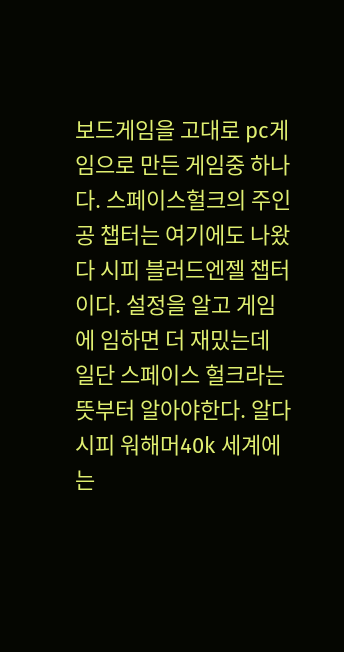보드게임을 고대로 pc게임으로 만든 게임중 하나다. 스페이스헐크의 주인공 챕터는 여기에도 나왔다 시피 블러드엔젤 챕터이다. 설정을 알고 게임에 임하면 더 재밌는데 일단 스페이스 헐크라는 뜻부터 알아야한다. 알다시피 워해머40k 세계에는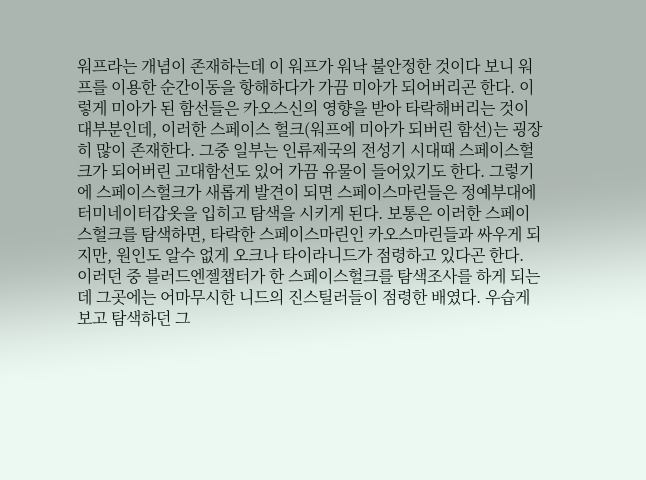워프라는 개념이 존재하는데 이 워프가 워낙 불안정한 것이다 보니 워프를 이용한 순간이동을 항해하다가 가끔 미아가 되어버리곤 한다. 이렇게 미아가 된 함선들은 카오스신의 영향을 받아 타락해버리는 것이 대부분인데, 이러한 스페이스 헐크(워프에 미아가 되버린 함선)는 굉장히 많이 존재한다. 그중 일부는 인류제국의 전성기 시대때 스페이스헐크가 되어버린 고대함선도 있어 가끔 유물이 들어있기도 한다. 그렇기에 스페이스헐크가 새롭게 발견이 되면 스페이스마린들은 정예부대에 터미네이터갑옷을 입히고 탐색을 시키게 된다. 보통은 이러한 스페이스헐크를 탐색하면, 타락한 스페이스마린인 카오스마린들과 싸우게 되지만, 원인도 알수 없게 오크나 타이라니드가 점령하고 있다곤 한다. 이러던 중 블러드엔젤챕터가 한 스페이스헐크를 탐색조사를 하게 되는데 그곳에는 어마무시한 니드의 진스틸러들이 점령한 배였다. 우습게 보고 탐색하던 그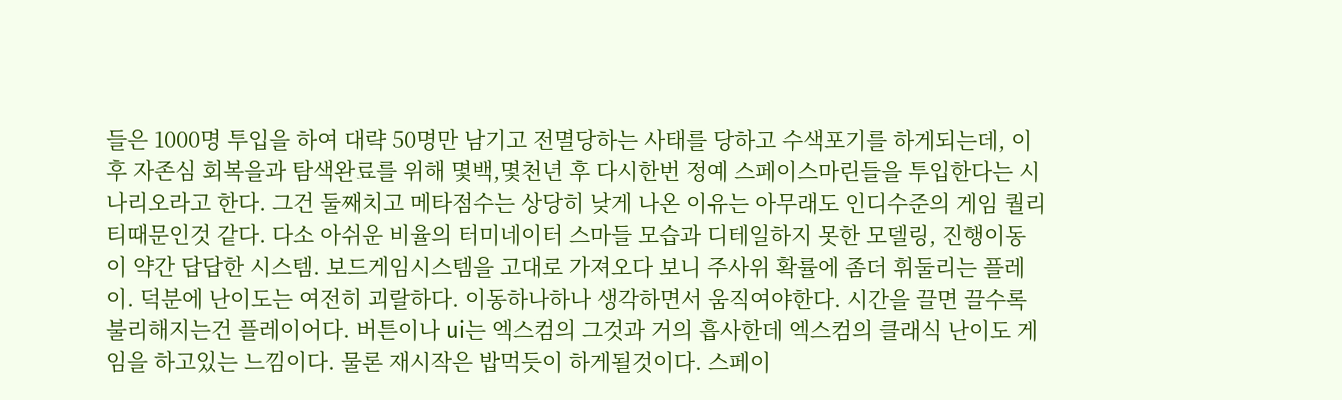들은 1000명 투입을 하여 대략 50명만 남기고 전멸당하는 사태를 당하고 수색포기를 하게되는데, 이후 자존심 회복을과 탐색완료를 위해 몇백,몇천년 후 다시한번 정예 스페이스마린들을 투입한다는 시나리오라고 한다. 그건 둘째치고 메타점수는 상당히 낮게 나온 이유는 아무래도 인디수준의 게임 퀄리티때문인것 같다. 다소 아쉬운 비율의 터미네이터 스마들 모습과 디테일하지 못한 모델링, 진행이동이 약간 답답한 시스템. 보드게임시스템을 고대로 가져오다 보니 주사위 확률에 좀더 휘둘리는 플레이. 덕분에 난이도는 여전히 괴랄하다. 이동하나하나 생각하면서 움직여야한다. 시간을 끌면 끌수록 불리해지는건 플레이어다. 버튼이나 ui는 엑스컴의 그것과 거의 흡사한데 엑스컴의 클래식 난이도 게임을 하고있는 느낌이다. 물론 재시작은 밥먹듯이 하게될것이다. 스페이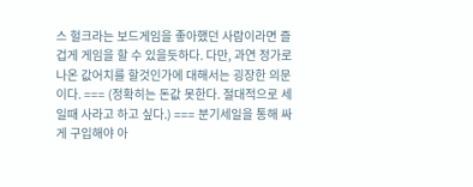스 헐크라는 보드게임을 좋아했던 사람이라면 즐겁게 게임을 할 수 있을듯하다. 다만, 과연 정가로 나온 값어치를 할것인가에 대해서는 굉장한 의문이다. === (정확히는 돈값 못한다. 절대적으로 세일때 사라고 하고 싶다.) === 분기세일을 통해 싸게 구입해야 아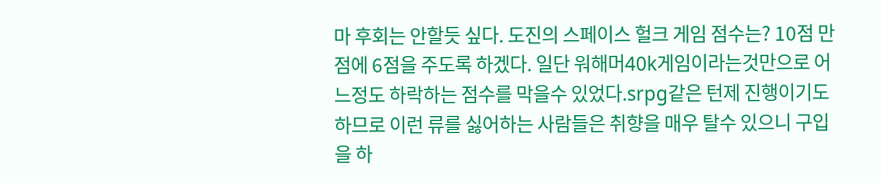마 후회는 안할듯 싶다. 도진의 스페이스 헐크 게임 점수는? 10점 만점에 6점을 주도록 하겠다. 일단 워해머40k게임이라는것만으로 어느정도 하락하는 점수를 막을수 있었다.srpg같은 턴제 진행이기도 하므로 이런 류를 싫어하는 사람들은 취향을 매우 탈수 있으니 구입을 하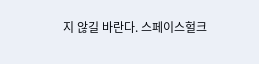지 않길 바란다. 스페이스헐크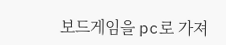보드게임을 pc로 가져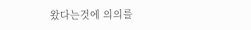왔다는것에 의의를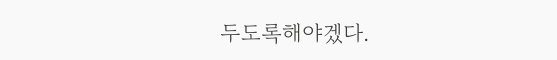두도록해야겠다.